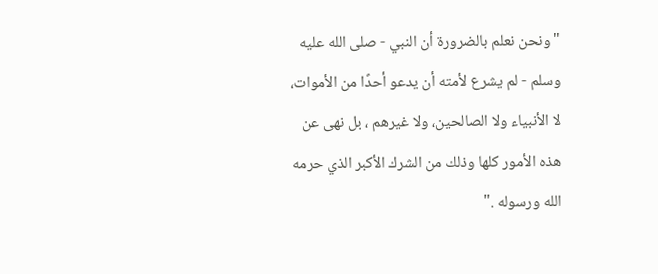"ونحن نعلم بالضرورة أن النبي - صلى الله عليه وسلم - لم يشرع لأمته أن يدعو أحدًا من الأموات، لا الأنبياء ولا الصالحين، ولا غيرهم ، بل نهى عن هذه الأمور كلها وذلك من الشرك الأكبر الذي حرمه الله ورسوله ."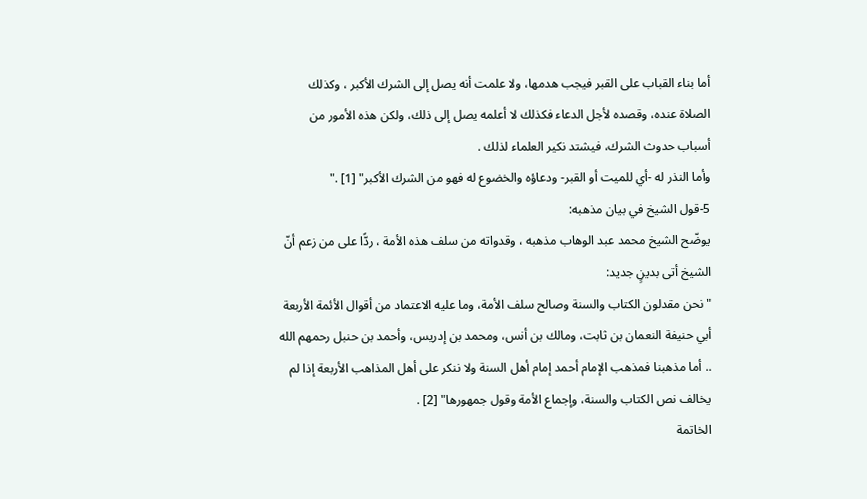أما بناء القباب على القبر فيجب هدمها، ولا علمت أنه يصل إلى الشرك الأكبر ، وكذلك الصلاة عنده، وقصده لأجل الدعاء فكذلك لا أعلمه يصل إلى ذلك، ولكن هذه الأمور من أسباب حدوث الشرك، فيشتد نكير العلماء لذلك .
وأما النذر له -أي للميت أو القبر- ودعاؤه والخضوع له فهو من الشرك الأكبر" [1] ."
5-قول الشيخ في بيان مذهبه:
يوضّح الشيخ محمد عبد الوهاب مذهبه ، وقدواته من سلف هذه الأمة ، ردًّا على من زعم أنّ الشيخ أتى بدينٍ جديد:
"نحن مقدلون الكتاب والسنة وصالح سلف الأمة، وما عليه الاعتماد من أقوال الأئمة الأربعة أبي حنيفة النعمان بن ثابت، ومالك بن أنس، ومحمد بن إدريس، وأحمد بن حنبل رحمهم الله .. أما مذهبنا فمذهب الإمام أحمد إمام أهل السنة ولا ننكر على أهل المذاهب الأربعة إذا لم يخالف نص الكتاب والسنة، وإجماع الأمة وقول جمهورها" [2] .
الخاتمة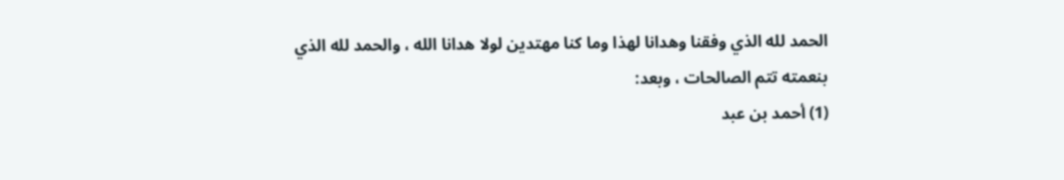الحمد لله الذي وفقنا وهدانا لهذا وما كنا مهتدين لولا هدانا الله ، والحمد لله الذي بنعمته تتم الصالحات ، وبعد:
(1) أحمد بن عبد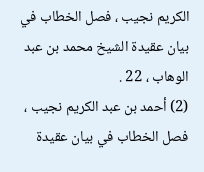الكريم نجيب ، فصل الخطاب في بيان عقيدة الشيخ محمد بن عبد الوهاب ، 22 .
(2) أحمد بن عبد الكريم نجيب ، فصل الخطاب في بيان عقيدة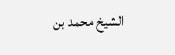الشيخ محمد بن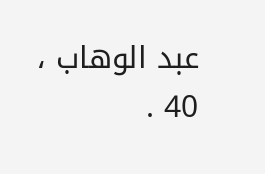عبد الوهاب ، 40 .